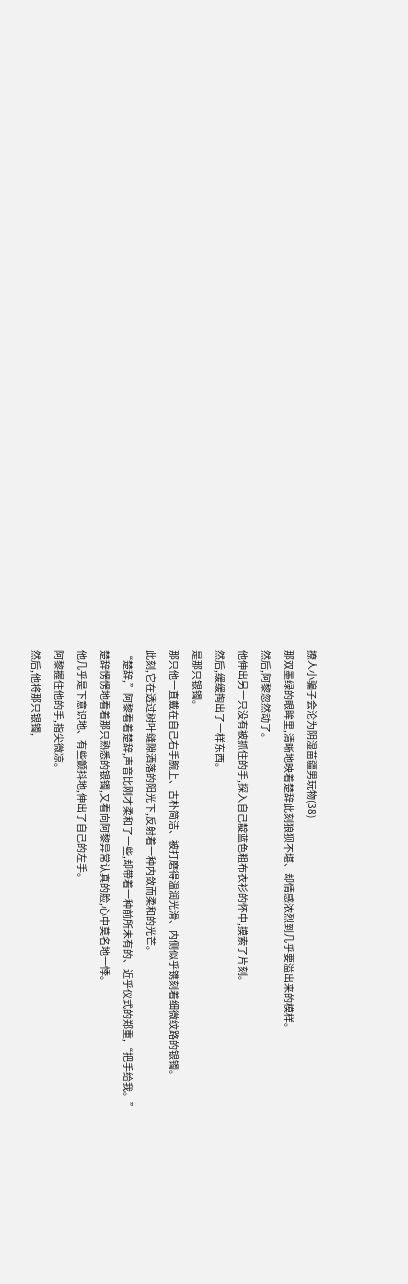撩人小骗子会沦为阴湿苗疆男玩物(38)
那双墨绿的眼眸里,清晰地映着楚辞此刻狼狈不堪、却情感浓烈到几乎要溢出来的模样。
然后,阿黎忽然动了。
他伸出另一只没有被抓住的手,探入自己靛蓝色粗布衣衫的怀中,摸索了片刻。
然后,缓缓掏出了一样东西。
是那只银镯。
那只他一直戴在自己右手腕上、古朴简洁、被打磨得温润光滑、内侧似乎镌刻着细微纹路的银镯。
此刻,它在透过树叶缝隙洒落的阳光下,反射着一种内敛而柔和的光芒。
“楚辞,”阿黎看着楚辞,声音比刚才柔和了一些,却带着一种前所未有的、近乎仪式的郑重,“把手给我。”
楚辞愣愣地看着那只熟悉的银镯,又看向阿黎异常认真的脸,心中莫名地一悸。
他几乎是下意识地、有些颤抖地,伸出了自己的左手。
阿黎握住他的手,指尖微凉。
然后,他将那只银镯,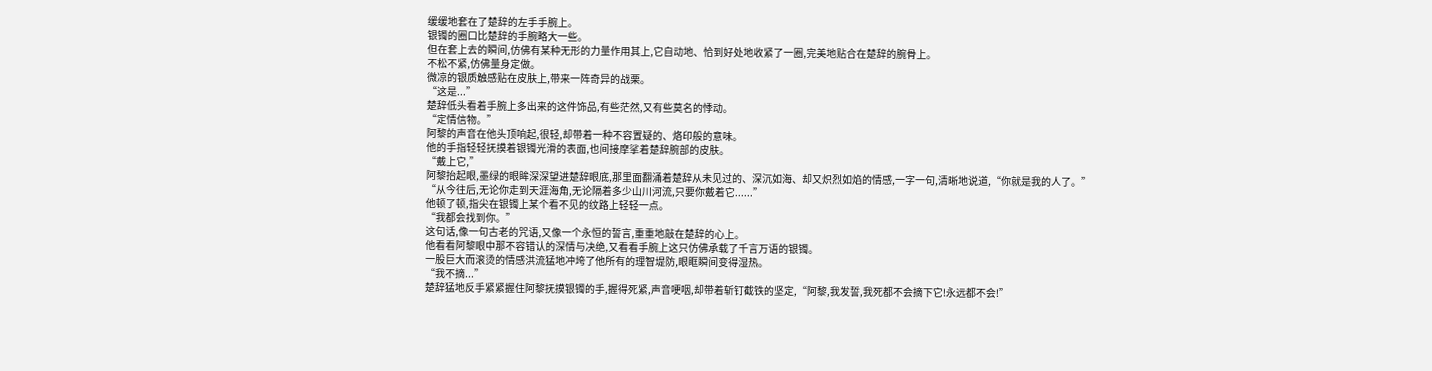缓缓地套在了楚辞的左手手腕上。
银镯的圈口比楚辞的手腕略大一些。
但在套上去的瞬间,仿佛有某种无形的力量作用其上,它自动地、恰到好处地收紧了一圈,完美地贴合在楚辞的腕骨上。
不松不紧,仿佛量身定做。
微凉的银质触感贴在皮肤上,带来一阵奇异的战栗。
“这是...”
楚辞低头看着手腕上多出来的这件饰品,有些茫然,又有些莫名的悸动。
“定情信物。”
阿黎的声音在他头顶响起,很轻,却带着一种不容置疑的、烙印般的意味。
他的手指轻轻抚摸着银镯光滑的表面,也间接摩挲着楚辞腕部的皮肤。
“戴上它,”
阿黎抬起眼,墨绿的眼眸深深望进楚辞眼底,那里面翻涌着楚辞从未见过的、深沉如海、却又炽烈如焰的情感,一字一句,清晰地说道,“你就是我的人了。”
“从今往后,无论你走到天涯海角,无论隔着多少山川河流,只要你戴着它......”
他顿了顿,指尖在银镯上某个看不见的纹路上轻轻一点。
“我都会找到你。”
这句话,像一句古老的咒语,又像一个永恒的誓言,重重地敲在楚辞的心上。
他看看阿黎眼中那不容错认的深情与决绝,又看看手腕上这只仿佛承载了千言万语的银镯。
一股巨大而滚烫的情感洪流猛地冲垮了他所有的理智堤防,眼眶瞬间变得湿热。
“我不摘...”
楚辞猛地反手紧紧握住阿黎抚摸银镯的手,握得死紧,声音哽咽,却带着斩钉截铁的坚定,“阿黎,我发誓,我死都不会摘下它!永远都不会!”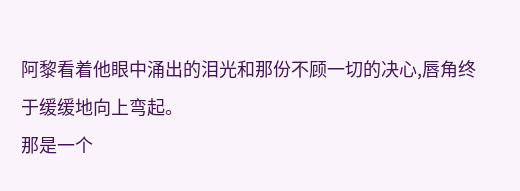阿黎看着他眼中涌出的泪光和那份不顾一切的决心,唇角终于缓缓地向上弯起。
那是一个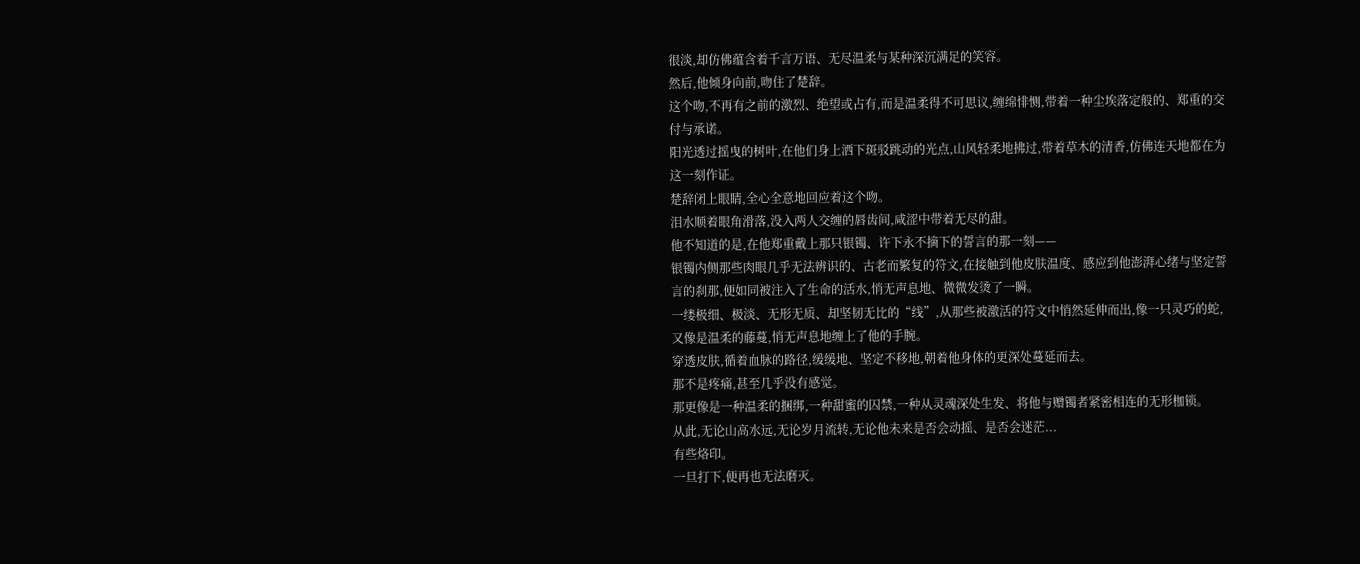很淡,却仿佛蕴含着千言万语、无尽温柔与某种深沉满足的笑容。
然后,他倾身向前,吻住了楚辞。
这个吻,不再有之前的激烈、绝望或占有,而是温柔得不可思议,缠绵悱恻,带着一种尘埃落定般的、郑重的交付与承诺。
阳光透过摇曳的树叶,在他们身上洒下斑驳跳动的光点,山风轻柔地拂过,带着草木的清香,仿佛连天地都在为这一刻作证。
楚辞闭上眼睛,全心全意地回应着这个吻。
泪水顺着眼角滑落,没入两人交缠的唇齿间,咸涩中带着无尽的甜。
他不知道的是,在他郑重戴上那只银镯、许下永不摘下的誓言的那一刻——
银镯内侧那些肉眼几乎无法辨识的、古老而繁复的符文,在接触到他皮肤温度、感应到他澎湃心绪与坚定誓言的刹那,便如同被注入了生命的活水,悄无声息地、微微发烫了一瞬。
一缕极细、极淡、无形无质、却坚韧无比的“线”,从那些被激活的符文中悄然延伸而出,像一只灵巧的蛇,又像是温柔的藤蔓,悄无声息地缠上了他的手腕。
穿透皮肤,循着血脉的路径,缓缓地、坚定不移地,朝着他身体的更深处蔓延而去。
那不是疼痛,甚至几乎没有感觉。
那更像是一种温柔的捆绑,一种甜蜜的囚禁,一种从灵魂深处生发、将他与赠镯者紧密相连的无形枷锁。
从此,无论山高水远,无论岁月流转,无论他未来是否会动摇、是否会迷茫...
有些烙印。
一旦打下,便再也无法磨灭。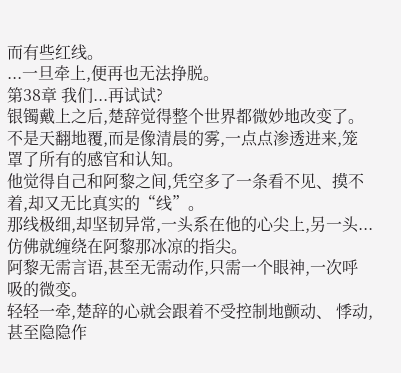而有些红线。
...一旦牵上,便再也无法挣脱。
第38章 我们...再试试?
银镯戴上之后,楚辞觉得整个世界都微妙地改变了。
不是天翻地覆,而是像清晨的雾,一点点渗透进来,笼罩了所有的感官和认知。
他觉得自己和阿黎之间,凭空多了一条看不见、摸不着,却又无比真实的“线”。
那线极细,却坚韧异常,一头系在他的心尖上,另一头...
仿佛就缠绕在阿黎那冰凉的指尖。
阿黎无需言语,甚至无需动作,只需一个眼神,一次呼吸的微变。
轻轻一牵,楚辞的心就会跟着不受控制地颤动、 悸动,甚至隐隐作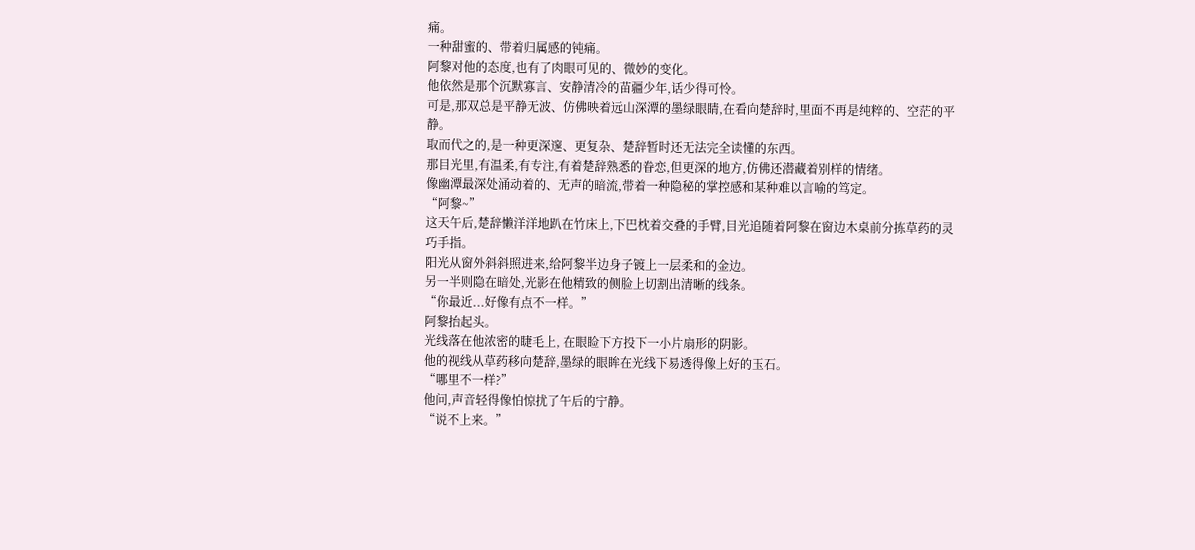痛。
一种甜蜜的、带着归属感的钝痛。
阿黎对他的态度,也有了肉眼可见的、微妙的变化。
他依然是那个沉默寡言、安静清冷的苗疆少年,话少得可怜。
可是,那双总是平静无波、仿佛映着远山深潭的墨绿眼睛,在看向楚辞时,里面不再是纯粹的、空茫的平静。
取而代之的,是一种更深邃、更复杂、楚辞暂时还无法完全读懂的东西。
那目光里,有温柔,有专注,有着楚辞熟悉的眷恋,但更深的地方,仿佛还潜藏着别样的情绪。
像幽潭最深处涌动着的、无声的暗流,带着一种隐秘的掌控感和某种难以言喻的笃定。
“阿黎~”
这天午后,楚辞懒洋洋地趴在竹床上,下巴枕着交叠的手臂,目光追随着阿黎在窗边木桌前分拣草药的灵巧手指。
阳光从窗外斜斜照进来,给阿黎半边身子镀上一层柔和的金边。
另一半则隐在暗处,光影在他精致的侧脸上切割出清晰的线条。
“你最近...好像有点不一样。”
阿黎抬起头。
光线落在他浓密的睫毛上, 在眼睑下方投下一小片扇形的阴影。
他的视线从草药移向楚辞,墨绿的眼眸在光线下易透得像上好的玉石。
“哪里不一样?”
他问,声音轻得像怕惊扰了午后的宁静。
“说不上来。”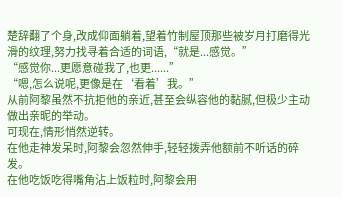楚辞翻了个身,改成仰面躺着,望着竹制屋顶那些被岁月打磨得光滑的纹理,努力找寻着合适的词语,“就是...感觉。”
“感觉你...更愿意碰我了,也更......”
“嗯,怎么说呢,更像是在‘看着’我。”
从前阿黎虽然不抗拒他的亲近,甚至会纵容他的黏腻,但极少主动做出亲昵的举动。
可现在,情形悄然逆转。
在他走神发呆时,阿黎会忽然伸手,轻轻拨弄他额前不听话的碎发。
在他吃饭吃得嘴角沾上饭粒时,阿黎会用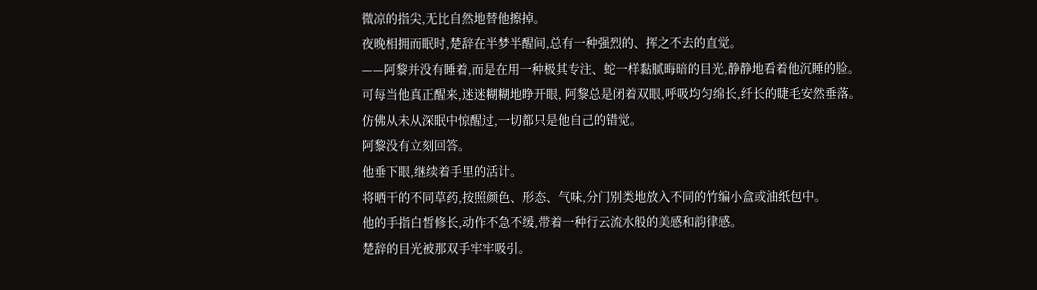微凉的指尖,无比自然地替他擦掉。
夜晚相拥而眠时,楚辞在半梦半醒间,总有一种强烈的、挥之不去的直觉。
——阿黎并没有睡着,而是在用一种极其专注、蛇一样黏腻晦暗的目光,静静地看着他沉睡的脸。
可每当他真正醒来,迷迷糊糊地睁开眼, 阿黎总是闭着双眼,呼吸均匀绵长,纤长的睫毛安然垂落。
仿佛从未从深眠中惊醒过,一切都只是他自己的错觉。
阿黎没有立刻回答。
他垂下眼,继续着手里的活计。
将晒干的不同草药,按照颜色、形态、气味,分门别类地放入不同的竹编小盒或油纸包中。
他的手指白皙修长,动作不急不缓,带着一种行云流水般的美感和韵律感。
楚辞的目光被那双手牢牢吸引。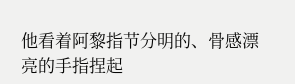他看着阿黎指节分明的、骨感漂亮的手指捏起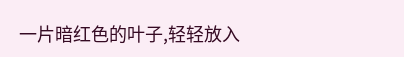一片暗红色的叶子,轻轻放入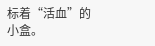标着“活血”的小盒。